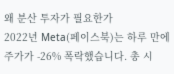왜 분산 투자가 필요한가
2022년 Meta(페이스북)는 하루 만에 주가가 -26% 폭락했습니다. 총 시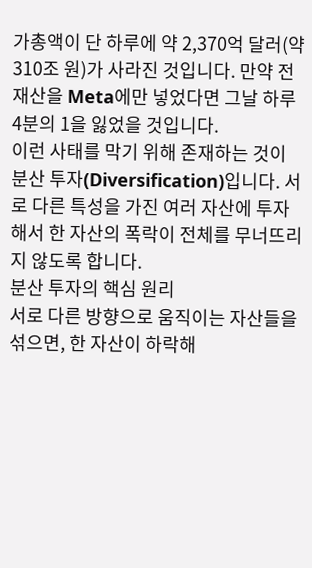가총액이 단 하루에 약 2,370억 달러(약 310조 원)가 사라진 것입니다. 만약 전 재산을 Meta에만 넣었다면 그날 하루 4분의 1을 잃었을 것입니다.
이런 사태를 막기 위해 존재하는 것이 분산 투자(Diversification)입니다. 서로 다른 특성을 가진 여러 자산에 투자해서 한 자산의 폭락이 전체를 무너뜨리지 않도록 합니다.
분산 투자의 핵심 원리
서로 다른 방향으로 움직이는 자산들을 섞으면, 한 자산이 하락해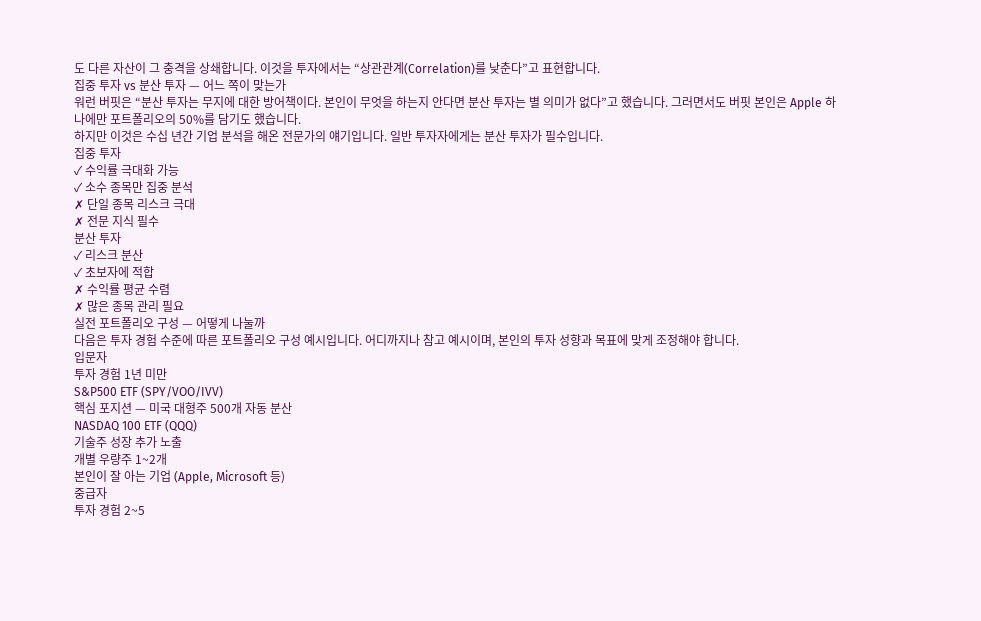도 다른 자산이 그 충격을 상쇄합니다. 이것을 투자에서는 “상관관계(Correlation)를 낮춘다”고 표현합니다.
집중 투자 vs 분산 투자 — 어느 쪽이 맞는가
워런 버핏은 “분산 투자는 무지에 대한 방어책이다. 본인이 무엇을 하는지 안다면 분산 투자는 별 의미가 없다”고 했습니다. 그러면서도 버핏 본인은 Apple 하나에만 포트폴리오의 50%를 담기도 했습니다.
하지만 이것은 수십 년간 기업 분석을 해온 전문가의 얘기입니다. 일반 투자자에게는 분산 투자가 필수입니다.
집중 투자
✓ 수익률 극대화 가능
✓ 소수 종목만 집중 분석
✗ 단일 종목 리스크 극대
✗ 전문 지식 필수
분산 투자
✓ 리스크 분산
✓ 초보자에 적합
✗ 수익률 평균 수렴
✗ 많은 종목 관리 필요
실전 포트폴리오 구성 — 어떻게 나눌까
다음은 투자 경험 수준에 따른 포트폴리오 구성 예시입니다. 어디까지나 참고 예시이며, 본인의 투자 성향과 목표에 맞게 조정해야 합니다.
입문자
투자 경험 1년 미만
S&P500 ETF (SPY/VOO/IVV)
핵심 포지션 — 미국 대형주 500개 자동 분산
NASDAQ 100 ETF (QQQ)
기술주 성장 추가 노출
개별 우량주 1~2개
본인이 잘 아는 기업 (Apple, Microsoft 등)
중급자
투자 경험 2~5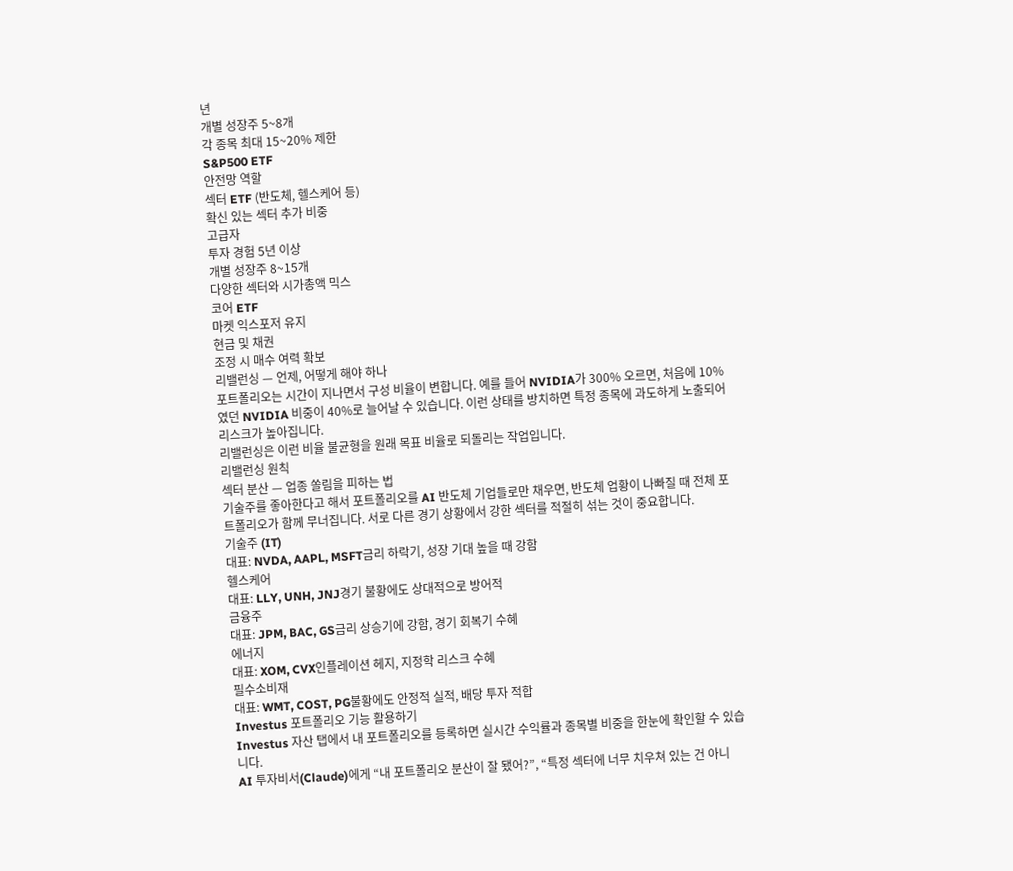년
개별 성장주 5~8개
각 종목 최대 15~20% 제한
S&P500 ETF
안전망 역할
섹터 ETF (반도체, 헬스케어 등)
확신 있는 섹터 추가 비중
고급자
투자 경험 5년 이상
개별 성장주 8~15개
다양한 섹터와 시가총액 믹스
코어 ETF
마켓 익스포저 유지
현금 및 채권
조정 시 매수 여력 확보
리밸런싱 — 언제, 어떻게 해야 하나
포트폴리오는 시간이 지나면서 구성 비율이 변합니다. 예를 들어 NVIDIA가 300% 오르면, 처음에 10%였던 NVIDIA 비중이 40%로 늘어날 수 있습니다. 이런 상태를 방치하면 특정 종목에 과도하게 노출되어 리스크가 높아집니다.
리밸런싱은 이런 비율 불균형을 원래 목표 비율로 되돌리는 작업입니다.
리밸런싱 원칙
섹터 분산 — 업종 쏠림을 피하는 법
기술주를 좋아한다고 해서 포트폴리오를 AI 반도체 기업들로만 채우면, 반도체 업황이 나빠질 때 전체 포트폴리오가 함께 무너집니다. 서로 다른 경기 상황에서 강한 섹터를 적절히 섞는 것이 중요합니다.
기술주 (IT)
대표: NVDA, AAPL, MSFT금리 하락기, 성장 기대 높을 때 강함
헬스케어
대표: LLY, UNH, JNJ경기 불황에도 상대적으로 방어적
금융주
대표: JPM, BAC, GS금리 상승기에 강함, 경기 회복기 수혜
에너지
대표: XOM, CVX인플레이션 헤지, 지정학 리스크 수혜
필수소비재
대표: WMT, COST, PG불황에도 안정적 실적, 배당 투자 적합
Investus 포트폴리오 기능 활용하기
Investus 자산 탭에서 내 포트폴리오를 등록하면 실시간 수익률과 종목별 비중을 한눈에 확인할 수 있습니다.
AI 투자비서(Claude)에게 “내 포트폴리오 분산이 잘 됐어?”, “특정 섹터에 너무 치우쳐 있는 건 아니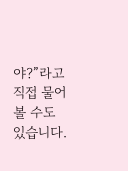야?”라고 직접 물어볼 수도 있습니다.